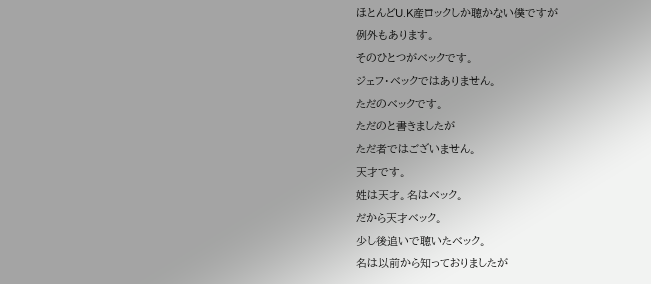ほとんどU.K産ロックしか聴かない僕ですが
例外もあります。
そのひとつがベックです。
ジェフ・ベックではありません。
ただのベックです。
ただのと書きましたが
ただ者ではございません。
天才です。
姓は天才。名はベック。
だから天才ベック。
少し後追いで聴いたベック。
名は以前から知っておりましたが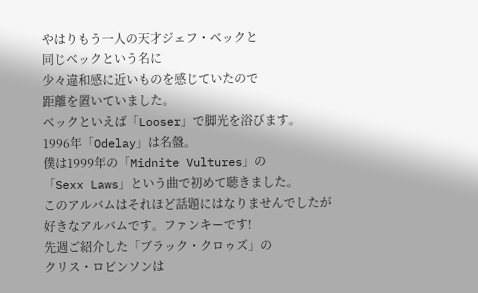やはりもう一人の天才ジェフ・ベックと
同じベックという名に
少々違和感に近いものを感じていたので
距離を置いていました。
ベックといえば「Looser」で脚光を浴びます。
1996年「Odelay」は名盤。
僕は1999年の「Midnite Vultures」の
「Sexx Laws」という曲で初めて聴きました。
このアルバムはそれほど話題にはなりませんでしたが
好きなアルバムです。ファンキーです!
先週ご紹介した「ブラック・クロゥズ」の
クリス・ロビンソンは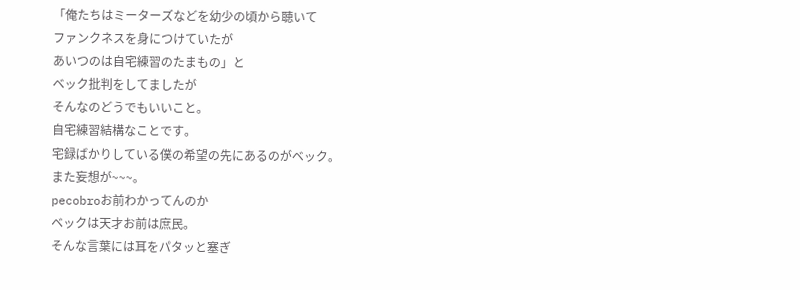「俺たちはミーターズなどを幼少の頃から聴いて
ファンクネスを身につけていたが
あいつのは自宅練習のたまもの」と
ベック批判をしてましたが
そんなのどうでもいいこと。
自宅練習結構なことです。
宅録ばかりしている僕の希望の先にあるのがベック。
また妄想が~~~。
pecobroお前わかってんのか
ベックは天才お前は庶民。
そんな言葉には耳をパタッと塞ぎ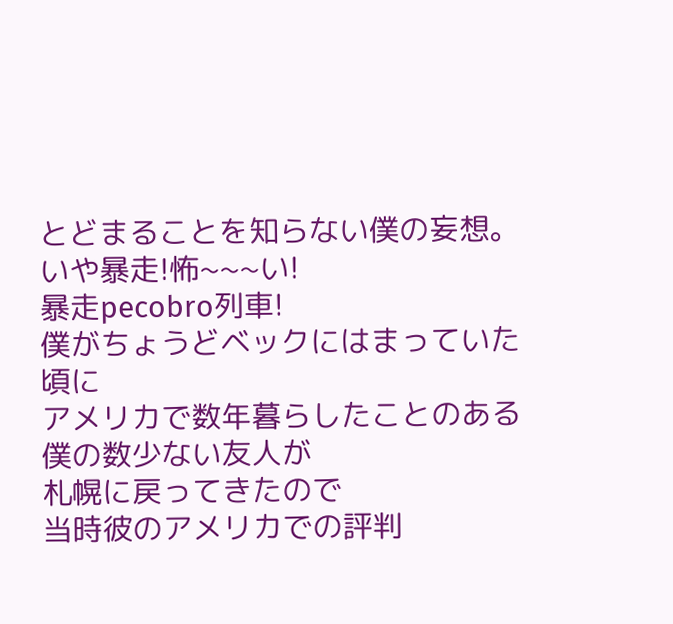とどまることを知らない僕の妄想。
いや暴走!怖~~~い!
暴走pecobro列車!
僕がちょうどベックにはまっていた頃に
アメリカで数年暮らしたことのある僕の数少ない友人が
札幌に戻ってきたので
当時彼のアメリカでの評判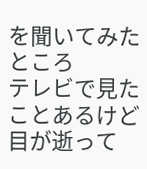を聞いてみたところ
テレビで見たことあるけど目が逝って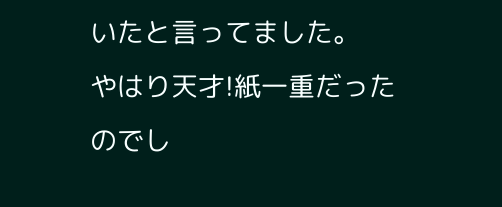いたと言ってました。
やはり天才!紙一重だったのでし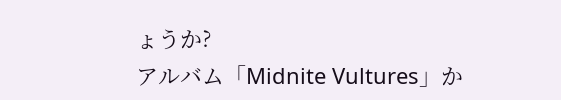ょうか?
アルバム「Midnite Vultures」か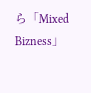ら「Mixed Bizness」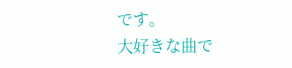です。
大好きな曲で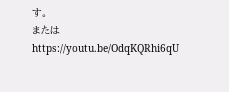す。
またはhttps://youtu.be/OdqKQRhi6qU